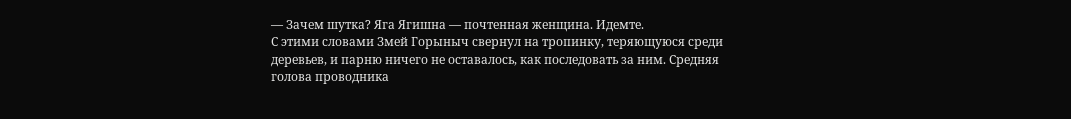— Зачем шутка? Яга Ягишна — почтенная женщина. Идемте.
С этими словами Змей Горыныч свернул на тропинку, теряющуюся среди деревьев, и парню ничего не оставалось, как последовать за ним. Средняя голова проводника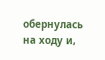обернулась на ходу и,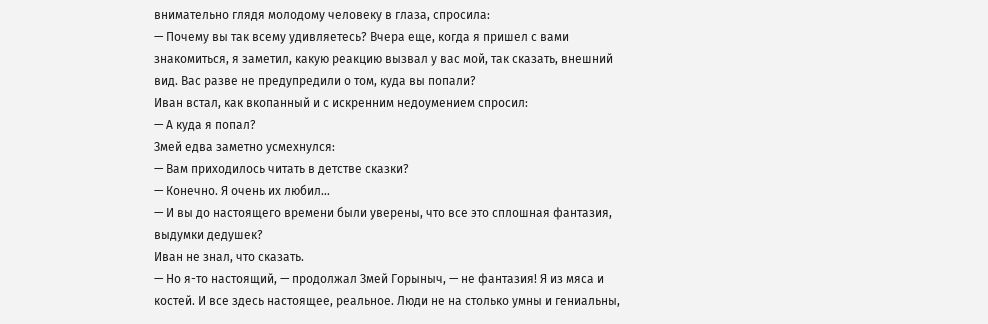внимательно глядя молодому человеку в глаза, спросила:
— Почему вы так всему удивляетесь? Вчера еще, когда я пришел с вами знакомиться, я заметил, какую реакцию вызвал у вас мой, так сказать, внешний вид. Вас разве не предупредили о том, куда вы попали?
Иван встал, как вкопанный и с искренним недоумением спросил:
— А куда я попал?
Змей едва заметно усмехнулся:
— Вам приходилось читать в детстве сказки?
— Конечно. Я очень их любил…
— И вы до настоящего времени были уверены, что все это сплошная фантазия, выдумки дедушек?
Иван не знал, что сказать.
— Но я-то настоящий, — продолжал Змей Горыныч, — не фантазия! Я из мяса и костей. И все здесь настоящее, реальное. Люди не на столько умны и гениальны,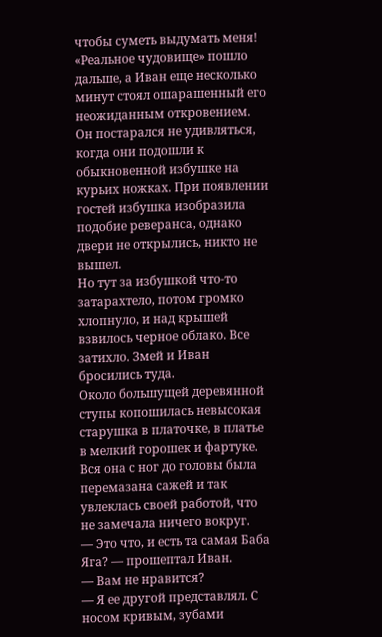чтобы суметь выдумать меня!
«Реальное чудовище» пошло дальше, а Иван еще несколько минут стоял ошарашенный его неожиданным откровением.
Он постарался не удивляться, когда они подошли к обыкновенной избушке на курьих ножках. При появлении гостей избушка изобразила подобие реверанса, однако двери не открылись, никто не вышел.
Но тут за избушкой что-то затарахтело, потом громко хлопнуло, и над крышей взвилось черное облако. Все затихло. Змей и Иван бросились туда.
Около большущей деревянной ступы копошилась невысокая старушка в платочке, в платье в мелкий горошек и фартуке. Вся она с ног до головы была перемазана сажей и так увлеклась своей работой, что не замечала ничего вокруг.
— Это что, и есть та самая Баба Яга? — прошептал Иван.
— Вам не нравится?
— Я ее другой представлял. С носом кривым, зубами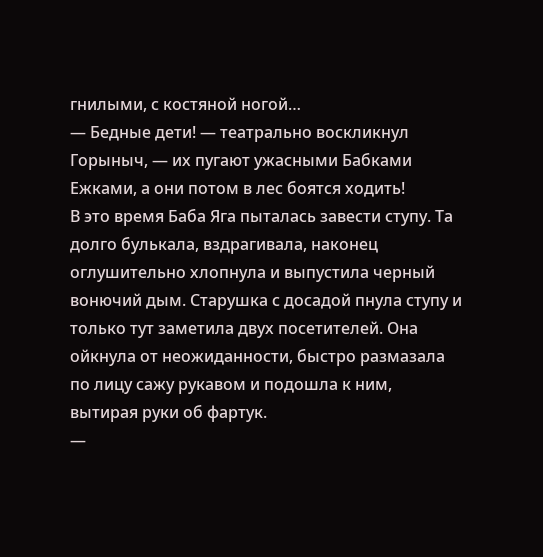гнилыми, с костяной ногой…
— Бедные дети! — театрально воскликнул Горыныч, — их пугают ужасными Бабками Ежками, а они потом в лес боятся ходить!
В это время Баба Яга пыталась завести ступу. Та долго булькала, вздрагивала, наконец оглушительно хлопнула и выпустила черный вонючий дым. Старушка с досадой пнула ступу и только тут заметила двух посетителей. Она ойкнула от неожиданности, быстро размазала по лицу сажу рукавом и подошла к ним, вытирая руки об фартук.
—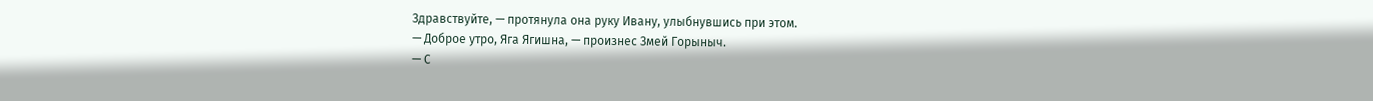Здравствуйте, — протянула она руку Ивану, улыбнувшись при этом.
— Доброе утро, Яга Ягишна, — произнес Змей Горыныч.
— С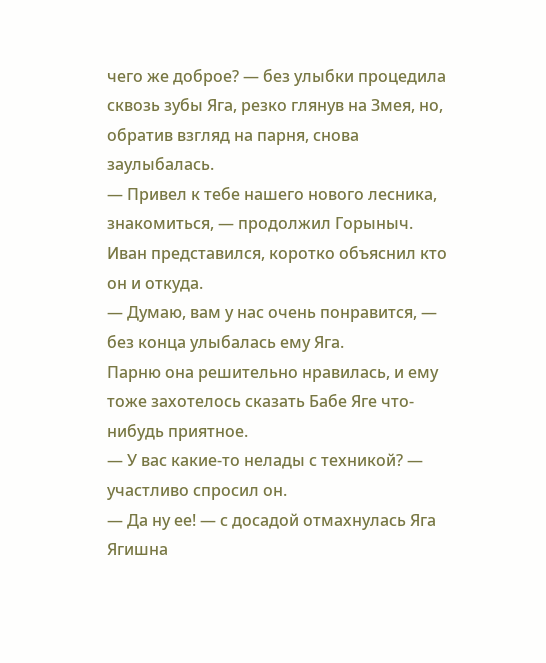чего же доброе? — без улыбки процедила сквозь зубы Яга, резко глянув на Змея, но, обратив взгляд на парня, снова заулыбалась.
— Привел к тебе нашего нового лесника, знакомиться, — продолжил Горыныч.
Иван представился, коротко объяснил кто он и откуда.
— Думаю, вам у нас очень понравится, — без конца улыбалась ему Яга.
Парню она решительно нравилась, и ему тоже захотелось сказать Бабе Яге что-нибудь приятное.
— У вас какие-то нелады с техникой? — участливо спросил он.
— Да ну ее! — с досадой отмахнулась Яга Ягишна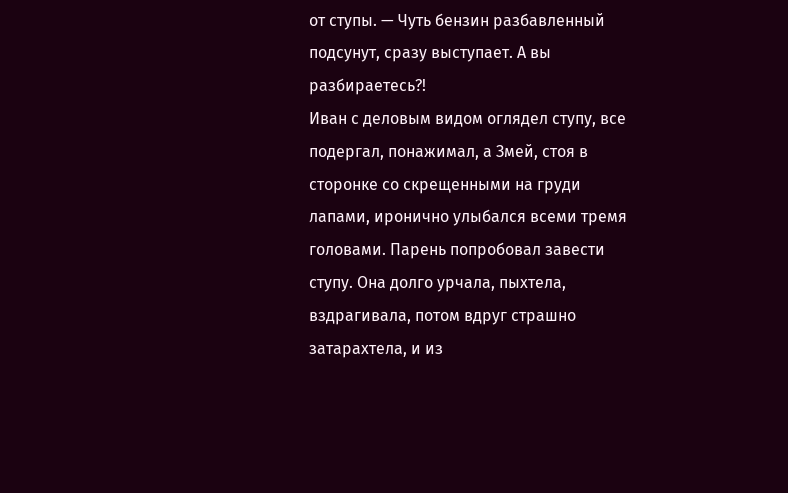от ступы. — Чуть бензин разбавленный подсунут, сразу выступает. А вы разбираетесь?!
Иван с деловым видом оглядел ступу, все подергал, понажимал, а Змей, стоя в сторонке со скрещенными на груди лапами, иронично улыбался всеми тремя головами. Парень попробовал завести ступу. Она долго урчала, пыхтела, вздрагивала, потом вдруг страшно затарахтела, и из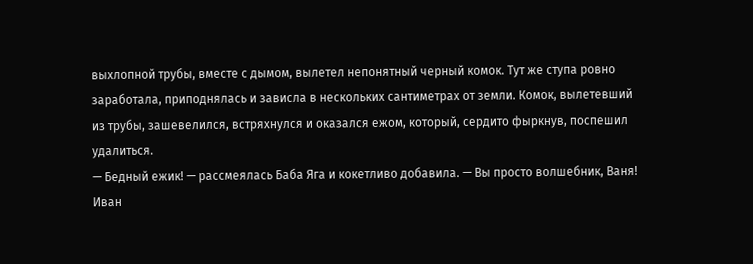выхлопной трубы, вместе с дымом, вылетел непонятный черный комок. Тут же ступа ровно заработала, приподнялась и зависла в нескольких сантиметрах от земли. Комок, вылетевший из трубы, зашевелился, встряхнулся и оказался ежом, который, сердито фыркнув, поспешил удалиться.
— Бедный ежик! — рассмеялась Баба Яга и кокетливо добавила. — Вы просто волшебник, Ваня!
Иван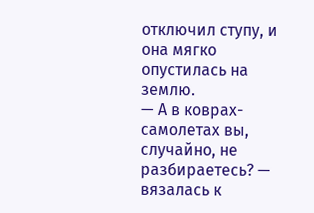отключил ступу, и она мягко опустилась на землю.
— А в коврах-самолетах вы, случайно, не разбираетесь? — вязалась к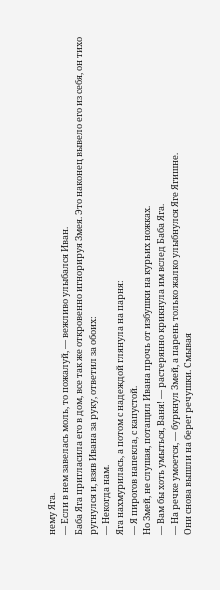нему Яга.
— Если в нем завелась моль, то пожалуй, — вежливо улыбался Иван.
Баба Яга пригласила его в дом, все так же откровенно игнорируя Змея. Это наконец вывело его из себя, он тихо ругнулся и, взяв Ивана за руку, ответил за обоих:
— Некогда нам.
Яга нахмурилась, а потом с надеждой глянула на парня:
— Я пирогов напекла, с капустой.
Но Змей, не слушая, потащил Ивана прочь от избушки на курьих ножках.
— Вам бы хоть умыться, Ваня! — растерянно крикнула им вслед Баба Яга.
— На речке умоется, — буркнул Змей, а парень только жалко улыбнулся Яге Ягишне.
Они снова вышли на берег речушки. Смывая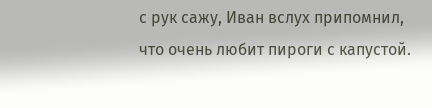с рук сажу, Иван вслух припомнил, что очень любит пироги с капустой.